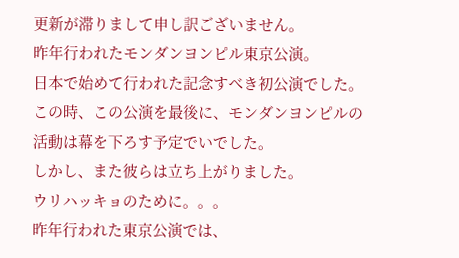更新が滞りまして申し訳ございません。
昨年行われたモンダンヨンピル東京公演。
日本で始めて行われた記念すべき初公演でした。
この時、この公演を最後に、モンダンヨンピルの活動は幕を下ろす予定でいでした。
しかし、また彼らは立ち上がりました。
ウリハッキョのために。。。
昨年行われた東京公演では、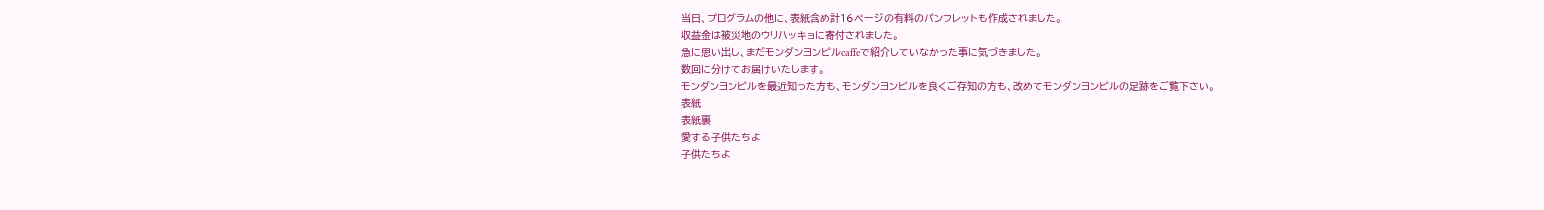当日、プログラムの他に、表紙含め計16ページの有料のパンフレットも作成されました。
収益金は被災地のウリハッキョに寄付されました。
急に思い出し、まだモンダンヨンピルcaffeで紹介していなかった事に気づきました。
数回に分けてお届けいたします。
モンダンヨンピルを最近知った方も、モンダンヨンピルを良くご存知の方も、改めてモンダンヨンピルの足跡をご覧下さい。
表紙
表紙裏
愛する子供たちよ
子供たちよ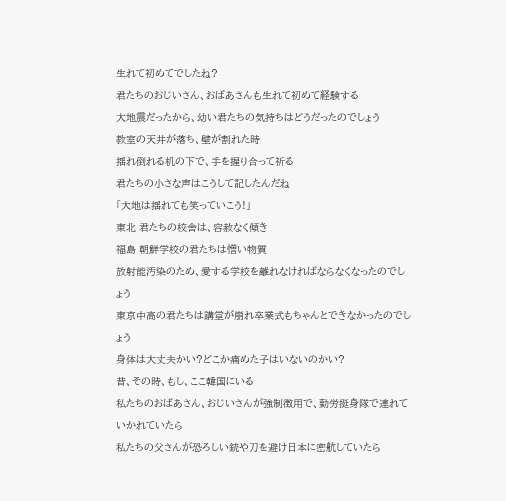生れて初めてでしたね?
君たちのおじいさん、おばあさんも生れて初めて経験する
大地震だったから、幼い君たちの気持ちはどうだったのでしょう
教室の天井が落ち、壁が割れた時
揺れ倒れる机の下で、手を握り合って祈る
君たちの小さな声はこうして記したんだね
「大地は揺れても笑っていこう!」
東北 君たちの校舎は、容赦なく傾き
福島 朝鮮学校の君たちは憎い物質
放射能汚染のため、愛する学校を離れなければならなくなったのでしょう
東京中高の君たちは講堂が崩れ卒業式もちゃんとできなかったのでしょう
身体は大丈夫かい?どこか痛めた子はいないのかい?
昔、その時、もし、ここ韓国にいる
私たちのおばあさん、おじいさんが強制徴用で、勤労挺身隊で連れていかれていたら
私たちの父さんが恐ろしい銃や刀を避け日本に密航していたら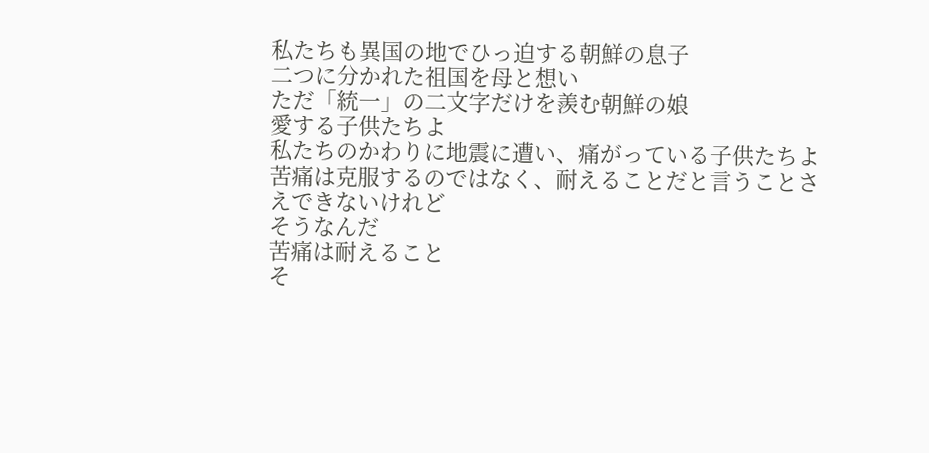私たちも異国の地でひっ迫する朝鮮の息子
二つに分かれた祖国を母と想い
ただ「統一」の二文字だけを羨む朝鮮の娘
愛する子供たちよ
私たちのかわりに地震に遭い、痛がっている子供たちよ
苦痛は克服するのではなく、耐えることだと言うことさえできないけれど
そうなんだ
苦痛は耐えること
そ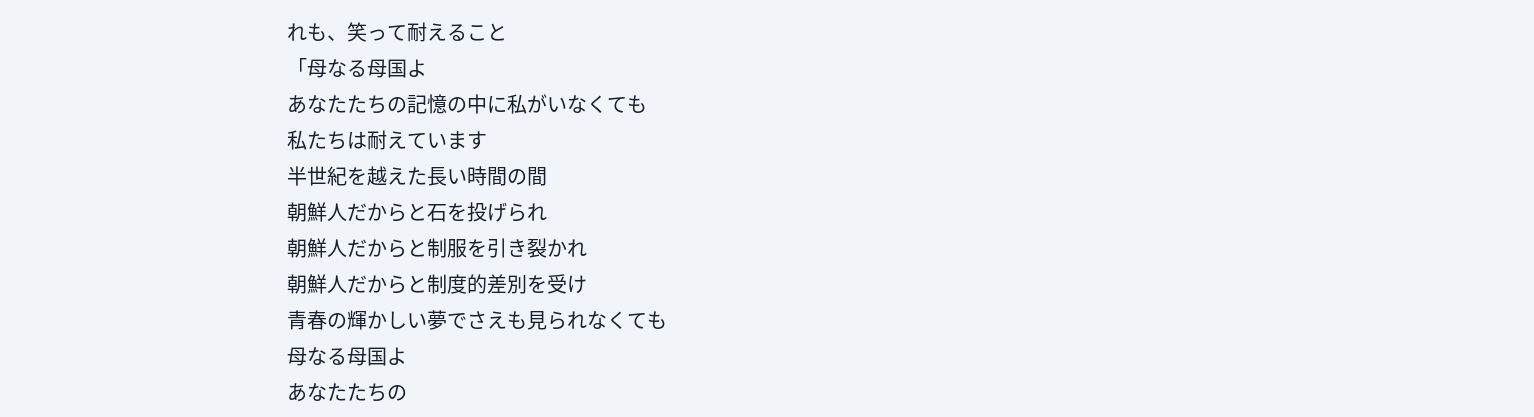れも、笑って耐えること
「母なる母国よ
あなたたちの記憶の中に私がいなくても
私たちは耐えています
半世紀を越えた長い時間の間
朝鮮人だからと石を投げられ
朝鮮人だからと制服を引き裂かれ
朝鮮人だからと制度的差別を受け
青春の輝かしい夢でさえも見られなくても
母なる母国よ
あなたたちの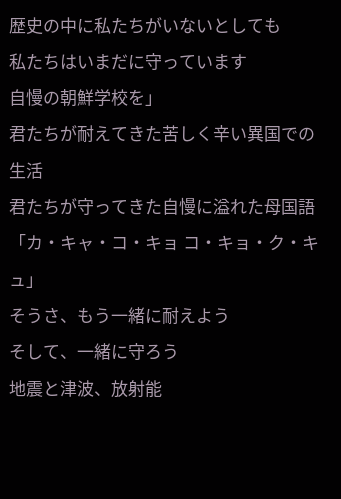歴史の中に私たちがいないとしても
私たちはいまだに守っています
自慢の朝鮮学校を」
君たちが耐えてきた苦しく辛い異国での生活
君たちが守ってきた自慢に溢れた母国語
「カ・キャ・コ・キョ コ・キョ・ク・キュ」
そうさ、もう一緒に耐えよう
そして、一緒に守ろう
地震と津波、放射能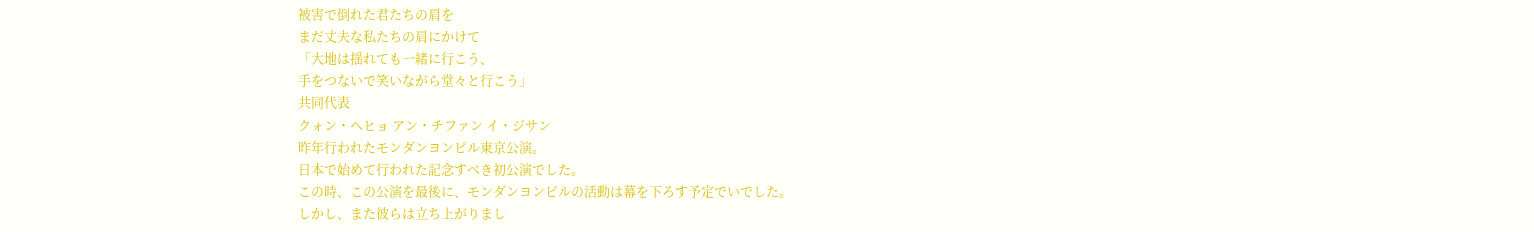被害で倒れた君たちの肩を
まだ丈夫な私たちの肩にかけて
「大地は揺れても一緒に行こう、
手をつないで笑いながら堂々と行こう」
共同代表
クォン・ヘヒョ アン・チファン イ・ジサン
昨年行われたモンダンヨンピル東京公演。
日本で始めて行われた記念すべき初公演でした。
この時、この公演を最後に、モンダンヨンピルの活動は幕を下ろす予定でいでした。
しかし、また彼らは立ち上がりまし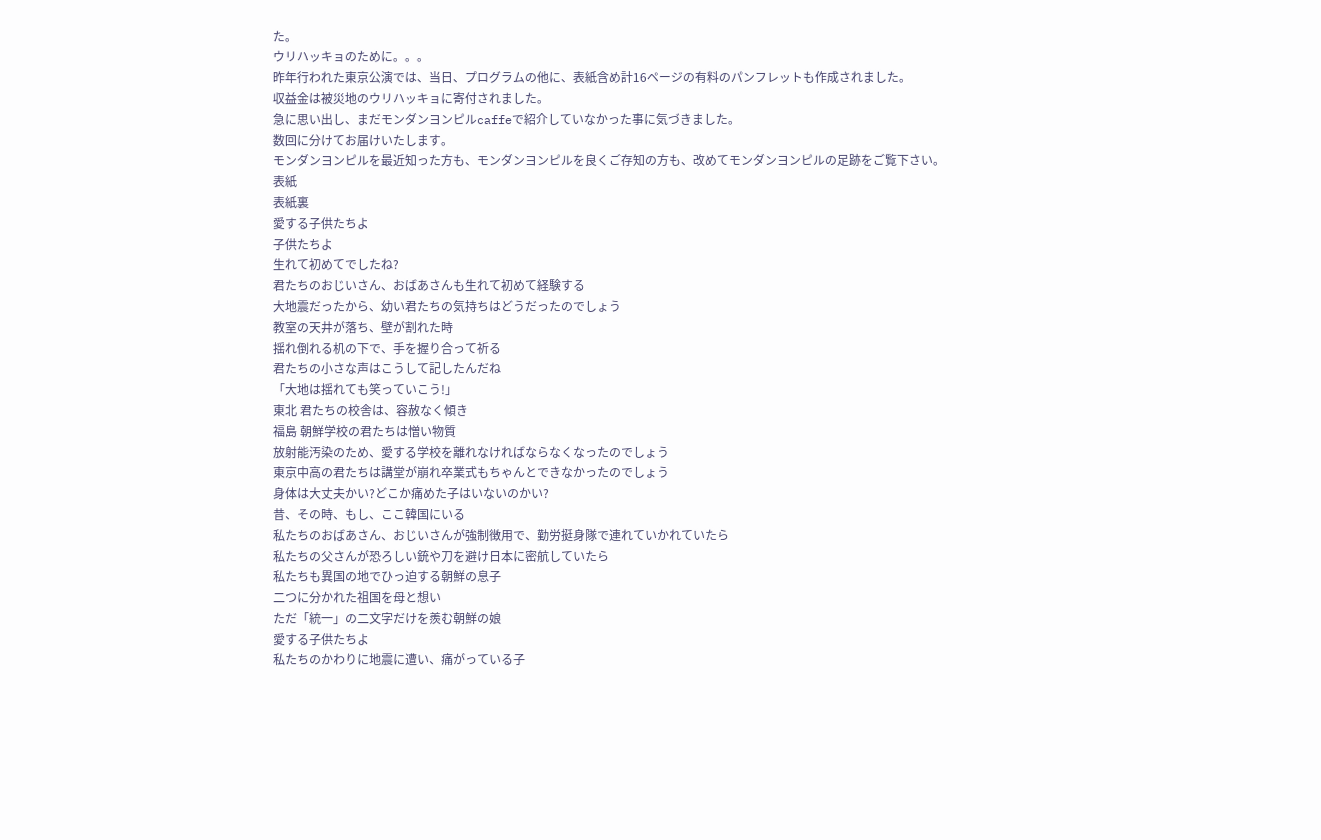た。
ウリハッキョのために。。。
昨年行われた東京公演では、当日、プログラムの他に、表紙含め計16ページの有料のパンフレットも作成されました。
収益金は被災地のウリハッキョに寄付されました。
急に思い出し、まだモンダンヨンピルcaffeで紹介していなかった事に気づきました。
数回に分けてお届けいたします。
モンダンヨンピルを最近知った方も、モンダンヨンピルを良くご存知の方も、改めてモンダンヨンピルの足跡をご覧下さい。
表紙
表紙裏
愛する子供たちよ
子供たちよ
生れて初めてでしたね?
君たちのおじいさん、おばあさんも生れて初めて経験する
大地震だったから、幼い君たちの気持ちはどうだったのでしょう
教室の天井が落ち、壁が割れた時
揺れ倒れる机の下で、手を握り合って祈る
君たちの小さな声はこうして記したんだね
「大地は揺れても笑っていこう!」
東北 君たちの校舎は、容赦なく傾き
福島 朝鮮学校の君たちは憎い物質
放射能汚染のため、愛する学校を離れなければならなくなったのでしょう
東京中高の君たちは講堂が崩れ卒業式もちゃんとできなかったのでしょう
身体は大丈夫かい?どこか痛めた子はいないのかい?
昔、その時、もし、ここ韓国にいる
私たちのおばあさん、おじいさんが強制徴用で、勤労挺身隊で連れていかれていたら
私たちの父さんが恐ろしい銃や刀を避け日本に密航していたら
私たちも異国の地でひっ迫する朝鮮の息子
二つに分かれた祖国を母と想い
ただ「統一」の二文字だけを羨む朝鮮の娘
愛する子供たちよ
私たちのかわりに地震に遭い、痛がっている子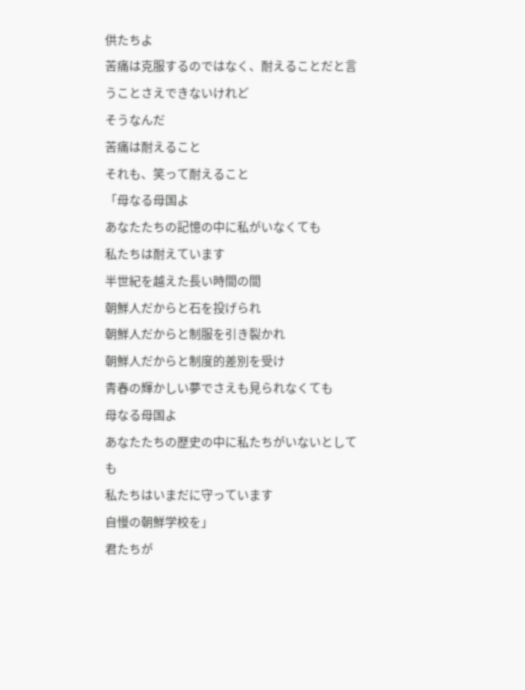供たちよ
苦痛は克服するのではなく、耐えることだと言うことさえできないけれど
そうなんだ
苦痛は耐えること
それも、笑って耐えること
「母なる母国よ
あなたたちの記憶の中に私がいなくても
私たちは耐えています
半世紀を越えた長い時間の間
朝鮮人だからと石を投げられ
朝鮮人だからと制服を引き裂かれ
朝鮮人だからと制度的差別を受け
青春の輝かしい夢でさえも見られなくても
母なる母国よ
あなたたちの歴史の中に私たちがいないとしても
私たちはいまだに守っています
自慢の朝鮮学校を」
君たちが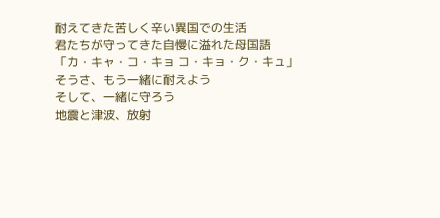耐えてきた苦しく辛い異国での生活
君たちが守ってきた自慢に溢れた母国語
「カ・キャ・コ・キョ コ・キョ・ク・キュ」
そうさ、もう一緒に耐えよう
そして、一緒に守ろう
地震と津波、放射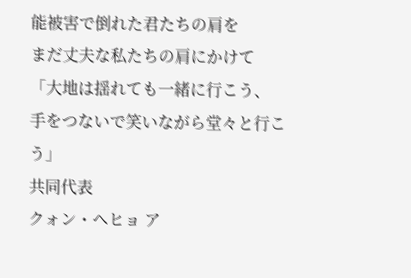能被害で倒れた君たちの肩を
まだ丈夫な私たちの肩にかけて
「大地は揺れても一緒に行こう、
手をつないで笑いながら堂々と行こう」
共同代表
クォン・ヘヒョ ア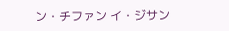ン・チファン イ・ジサン